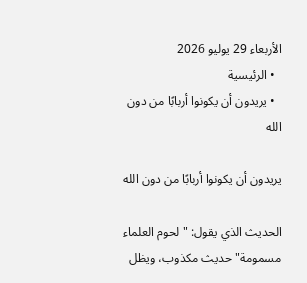الأربعاء 29 يوليو 2026
  • الرئيسية
  • يريدون أن يكونوا أربابًا من دون الله

يريدون أن يكونوا أربابًا من دون الله

الحديث الذي يقول: "لحوم العلماء مسمومة" حديث مكذوب، ويظل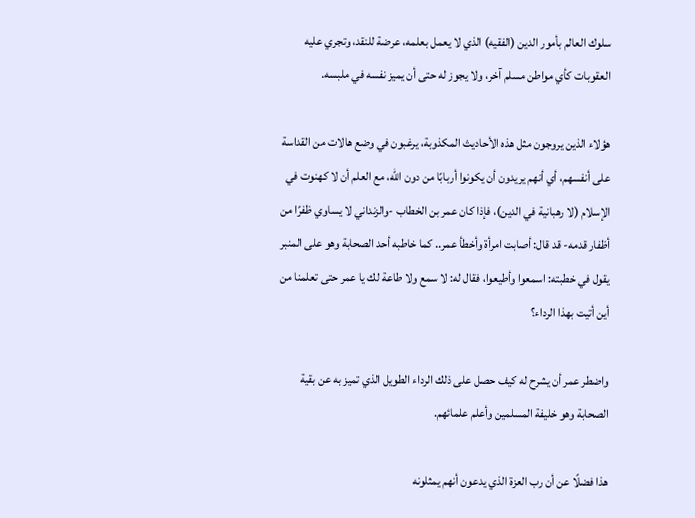سلوك العالم بأمور الدين (الفقيه) الذي لا يعمل بعلمه، عرضة للنقد، وتجري عليه العقوبات كأي مواطن مسلم آخر، ولا يجوز له حتى أن يميز نفسه في ملبسه.

هؤلاء الذين يروجون مثل هذه الأحاديث المكذوبة، يرغبون في وضع هالات من القداسة على أنفسهم، أي أنهم يريدون أن يكونوا أربابًا من دون الله، مع العلم أن لا كهنوت في الإسلام (لا رهبانية في الدين)، فإذا كان عمر بن الخطاب -والزنداني لا يساوي ظفرًا من أظفار قدمه- قد قال: أصابت امرأة وأخطأ عمر.. كما خاطبه أحد الصحابة وهو على المنبر يقول في خطبته: اسمعوا وأطيعوا، فقال له: لا سمع ولا طاعة لك يا عمر حتى تعلمنا من أين أتيت بهذا الرداء؟

واضطر عمر أن يشرح له كيف حصل على ذلك الرداء الطويل الذي تميز به عن بقية الصحابة وهو خليفة المسلمين وأعلم علمائهم.

هذا فضلًا عن أن رب العزة الذي يدعون أنهم يمثلونه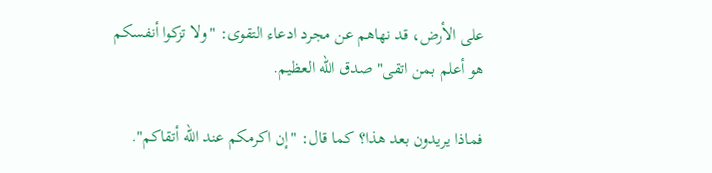على الأرض، قد نهاهم عن مجرد ادعاء التقوى: "ولا تزكوا أنفسكم هو أعلم بمن اتقى" صدق الله العظيم.

فماذا يريدون بعد هذا؟ كما قال: "إن اكرمكم عند الله أتقاكم".